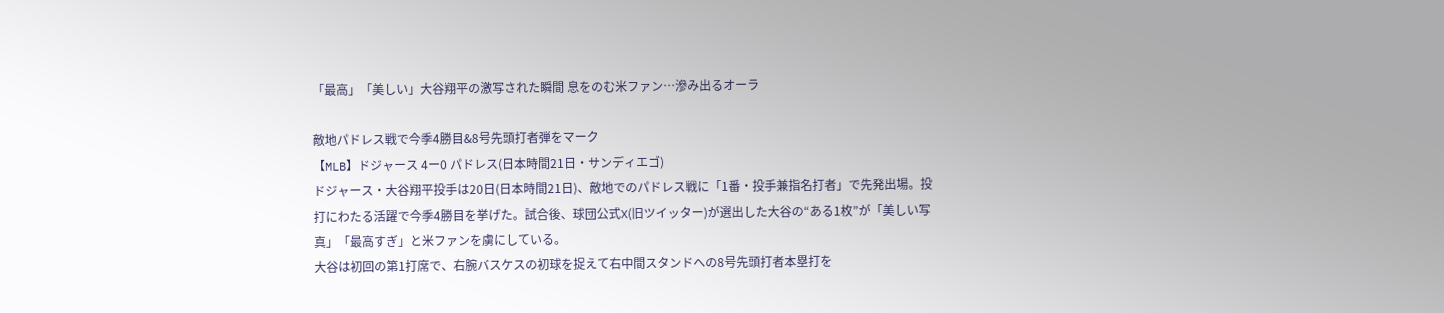「最高」「美しい」大谷翔平の激写された瞬間 息をのむ米ファン…滲み出るオーラ

敵地パドレス戦で今季4勝目&8号先頭打者弾をマーク
【MLB】ドジャース 4ー0 パドレス(日本時間21日・サンディエゴ)
ドジャース・大谷翔平投手は20日(日本時間21日)、敵地でのパドレス戦に「1番・投手兼指名打者」で先発出場。投打にわたる活躍で今季4勝目を挙げた。試合後、球団公式X(旧ツイッター)が選出した大谷の“ある1枚”が「美しい写真」「最高すぎ」と米ファンを虜にしている。
大谷は初回の第1打席で、右腕バスケスの初球を捉えて右中間スタンドへの8号先頭打者本塁打を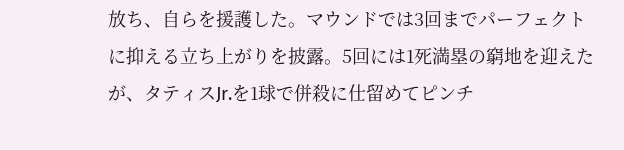放ち、自らを援護した。マウンドでは3回までパーフェクトに抑える立ち上がりを披露。5回には1死満塁の窮地を迎えたが、タティスJr.を1球で併殺に仕留めてピンチ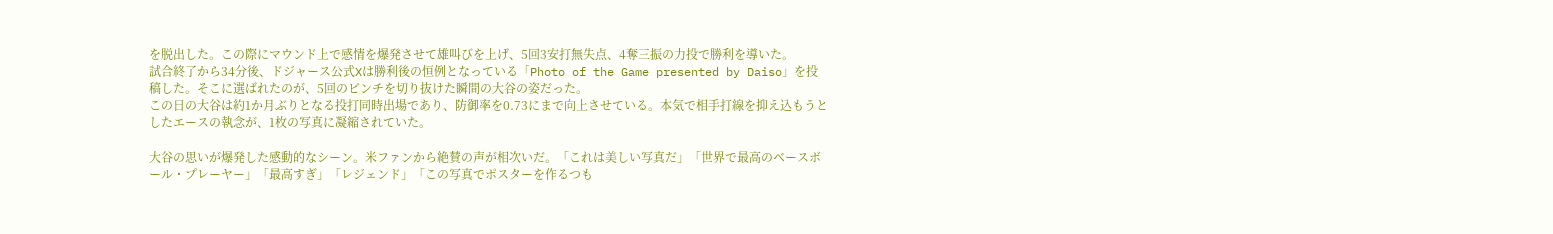を脱出した。この際にマウンド上で感情を爆発させて雄叫びを上げ、5回3安打無失点、4奪三振の力投で勝利を導いた。
試合終了から34分後、ドジャース公式Xは勝利後の恒例となっている「Photo of the Game presented by Daiso」を投稿した。そこに選ばれたのが、5回のピンチを切り抜けた瞬間の大谷の姿だった。
この日の大谷は約1か月ぶりとなる投打同時出場であり、防御率を0.73にまで向上させている。本気で相手打線を抑え込もうとしたエースの執念が、1枚の写真に凝縮されていた。

大谷の思いが爆発した感動的なシーン。米ファンから絶賛の声が相次いだ。「これは美しい写真だ」「世界で最高のベースボール・プレーヤー」「最高すぎ」「レジェンド」「この写真でポスターを作るつも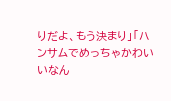りだよ、もう決まり」「ハンサムでめっちゃかわいいなん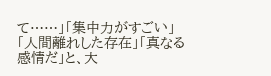て……」「集中力がすごい」「人間離れした存在」「真なる感情だ」と、大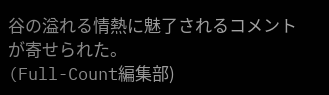谷の溢れる情熱に魅了されるコメントが寄せられた。
(Full-Count編集部)